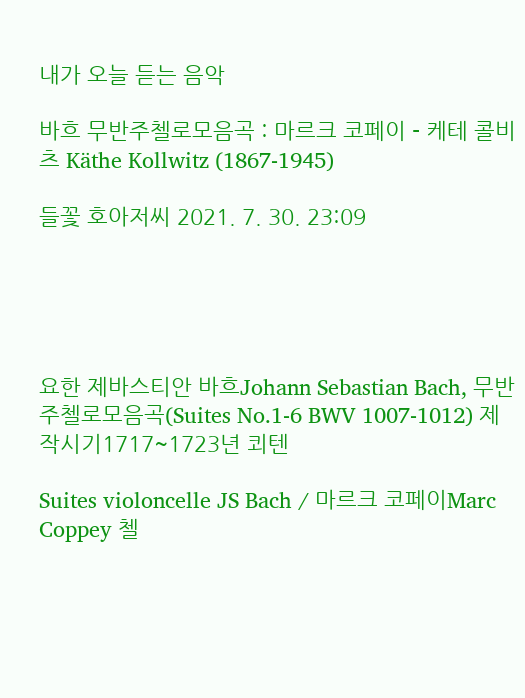내가 오늘 듣는 음악

바흐 무반주첼로모음곡 : 마르크 코페이 - 케테 콜비츠 Käthe Kollwitz (1867-1945)

들꽃 호아저씨 2021. 7. 30. 23:09





요한 제바스티안 바흐Johann Sebastian Bach, 무반주첼로모음곡(Suites No.1-6 BWV 1007-1012) 제작시기1717~1723년 쾨텐

Suites violoncelle JS Bach / 마르크 코페이Marc Coppey 첼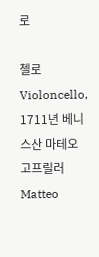로

첼로Violoncello, 1711년 베니스산 마테오 고프릴러Matteo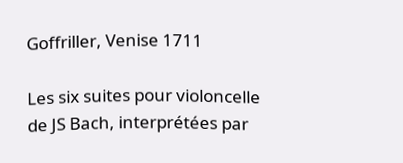Goffriller, Venise 1711

Les six suites pour violoncelle de JS Bach, interprétées par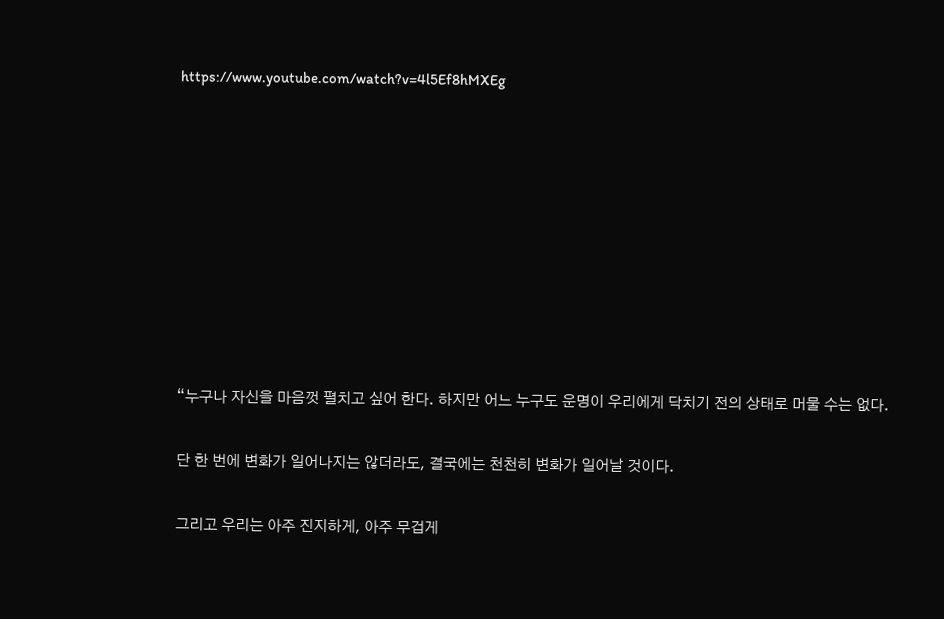https://www.youtube.com/watch?v=4l5Ef8hMXEg









“누구나 자신을 마음껏 펼치고 싶어 한다. 하지만 어느 누구도 운명이 우리에게 닥치기 전의 상태로 머물 수는 없다.

단 한 번에 변화가 일어나지는 않더라도, 결국에는 천천히 변화가 일어날 것이다.

그리고 우리는 아주 진지하게, 아주 무겁게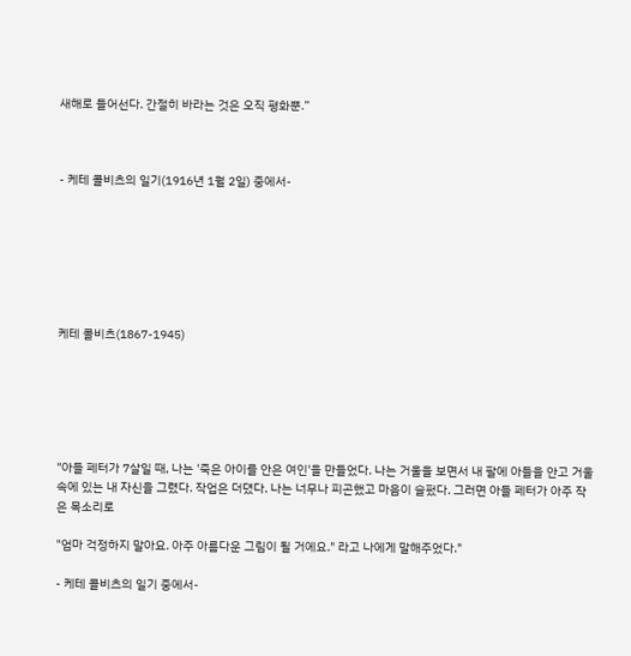새해로 들어선다. 간절히 바라는 것은 오직 평화뿐.”



- 케테 콜비츠의 일기(1916년 1월 2일) 중에서-







케테 콜비츠(1867-1945)






"아들 페터가 7살일 때, 나는 '죽은 아이를 안은 여인'을 만들었다. 나는 거울을 보면서 내 팔에 아들을 안고 거울 속에 있는 내 자신을 그렸다. 작업은 더뎠다. 나는 너무나 피곤했고 마음이 슬펐다. 그러면 아들 페터가 아주 작은 목소리로

"엄마 걱정하지 말아요. 아주 아름다운 그림이 될 거에요." 라고 나에게 말해주었다."

- 케테 콜비츠의 일기 중에서-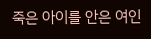죽은 아이를 안은 여인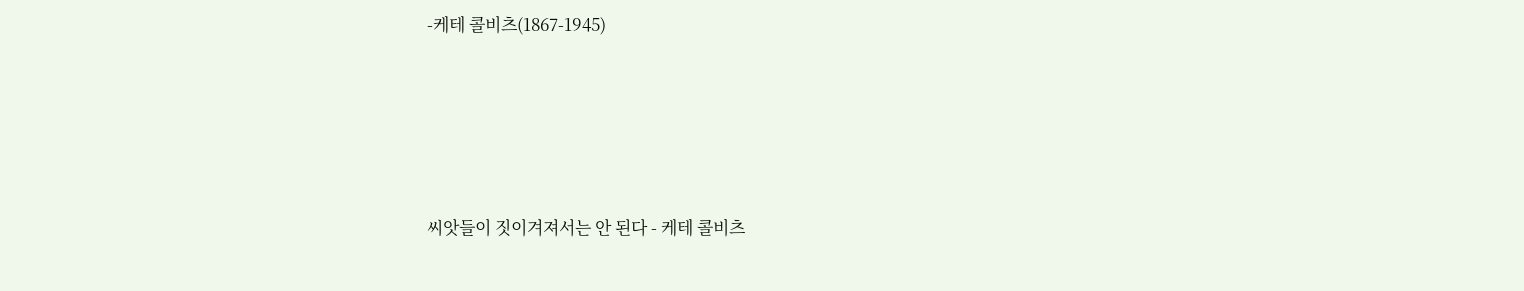-케테 콜비츠(1867-1945)





씨앗들이 짓이겨져서는 안 된다 - 케테 콜비츠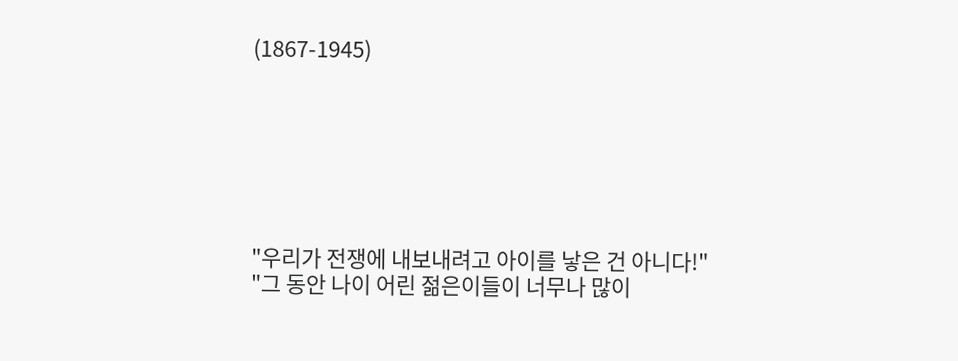(1867-1945)







"우리가 전쟁에 내보내려고 아이를 낳은 건 아니다!"
"그 동안 나이 어린 젊은이들이 너무나 많이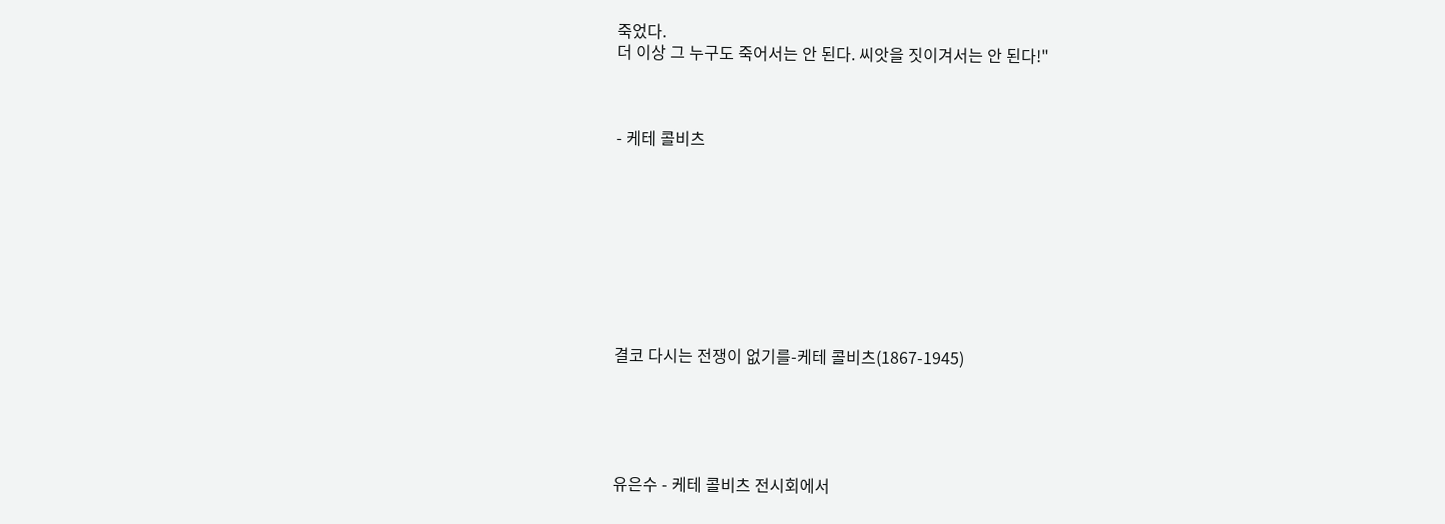죽었다.
더 이상 그 누구도 죽어서는 안 된다. 씨앗을 짓이겨서는 안 된다!"



- 케테 콜비츠









결코 다시는 전쟁이 없기를-케테 콜비츠(1867-1945)





유은수 - 케테 콜비츠 전시회에서